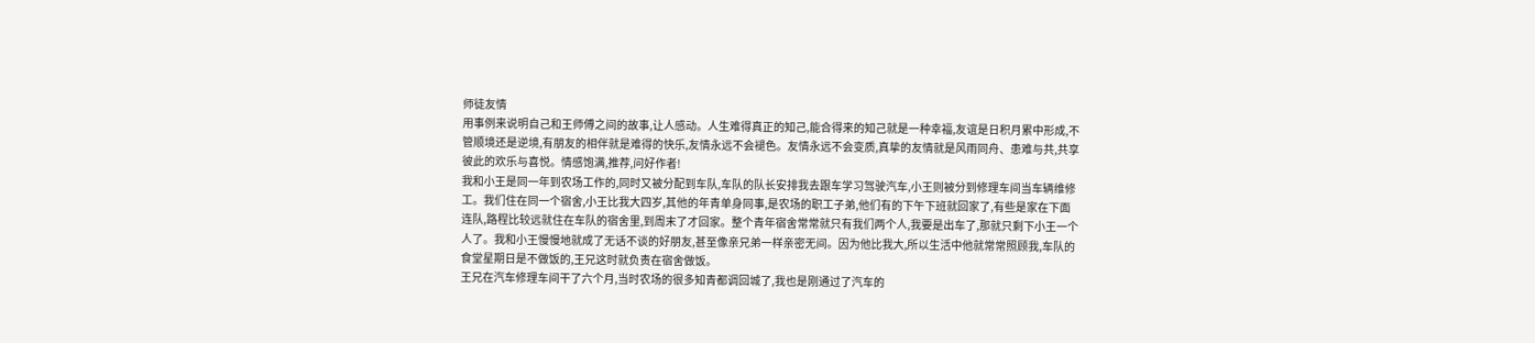师徒友情
用事例来说明自己和王师傅之间的故事,让人感动。人生难得真正的知己,能合得来的知己就是一种幸福,友谊是日积月累中形成,不管顺境还是逆境,有朋友的相伴就是难得的快乐,友情永远不会褪色。友情永远不会变质,真挚的友情就是风雨同舟、患难与共,共享彼此的欢乐与喜悦。情感饱满,推荐,问好作者!
我和小王是同一年到农场工作的,同时又被分配到车队,车队的队长安排我去跟车学习驾驶汽车,小王则被分到修理车间当车辆维修工。我们住在同一个宿舍,小王比我大四岁,其他的年青单身同事,是农场的职工子弟,他们有的下午下班就回家了,有些是家在下面连队,路程比较远就住在车队的宿舍里,到周末了才回家。整个青年宿舍常常就只有我们两个人,我要是出车了,那就只剩下小王一个人了。我和小王慢慢地就成了无话不谈的好朋友,甚至像亲兄弟一样亲密无间。因为他比我大,所以生活中他就常常照顾我,车队的食堂星期日是不做饭的,王兄这时就负责在宿舍做饭。
王兄在汽车修理车间干了六个月,当时农场的很多知青都调回城了,我也是刚通过了汽车的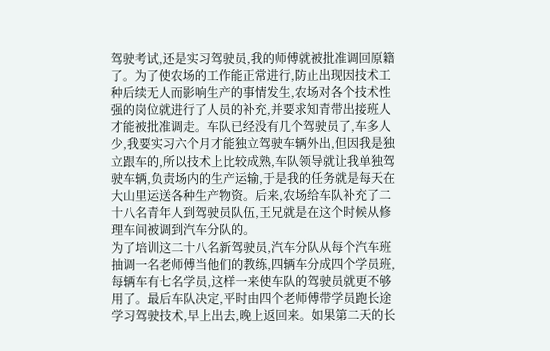驾驶考试,还是实习驾驶员,我的师傅就被批准调回原籍了。为了使农场的工作能正常进行,防止出现因技术工种后续无人而影响生产的事情发生,农场对各个技术性强的岗位就进行了人员的补充,并要求知青带出接班人才能被批准调走。车队已经没有几个驾驶员了,车多人少,我要实习六个月才能独立驾驶车辆外出,但因我是独立跟车的,所以技术上比较成熟,车队领导就让我单独驾驶车辆,负责场内的生产运输,于是我的任务就是每天在大山里运送各种生产物资。后来,农场给车队补充了二十八名青年人到驾驶员队伍,王兄就是在这个时候从修理车间被调到汽车分队的。
为了培训这二十八名新驾驶员,汽车分队从每个汽车班抽调一名老师傅当他们的教练,四辆车分成四个学员班,每辆车有七名学员,这样一来使车队的驾驶员就更不够用了。最后车队决定,平时由四个老师傅带学员跑长途学习驾驶技术,早上出去,晚上返回来。如果第二天的长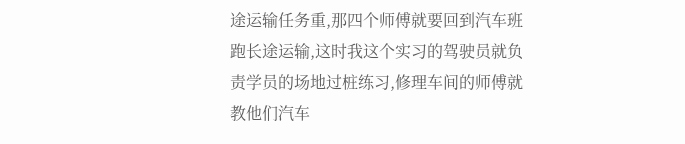途运输任务重,那四个师傅就要回到汽车班跑长途运输,这时我这个实习的驾驶员就负责学员的场地过桩练习,修理车间的师傅就教他们汽车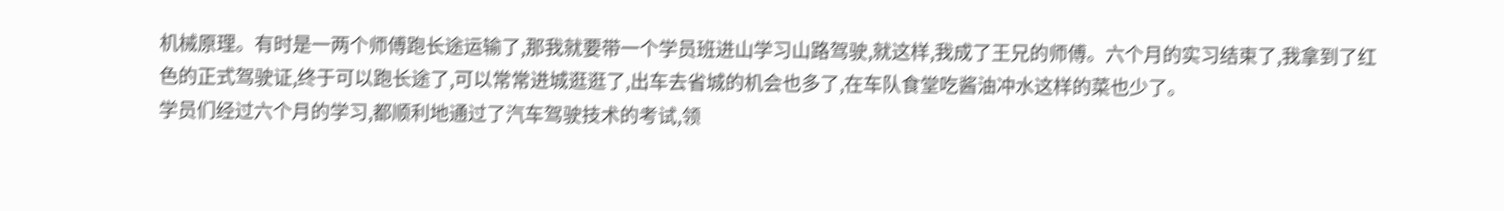机械原理。有时是一两个师傅跑长途运输了,那我就要带一个学员班进山学习山路驾驶,就这样,我成了王兄的师傅。六个月的实习结束了,我拿到了红色的正式驾驶证,终于可以跑长途了,可以常常进城逛逛了,出车去省城的机会也多了,在车队食堂吃酱油冲水这样的菜也少了。
学员们经过六个月的学习,都顺利地通过了汽车驾驶技术的考试,领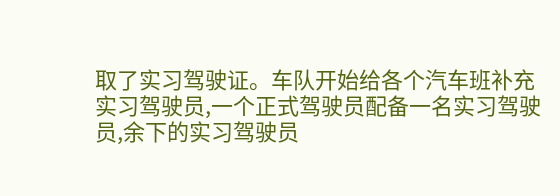取了实习驾驶证。车队开始给各个汽车班补充实习驾驶员,一个正式驾驶员配备一名实习驾驶员,余下的实习驾驶员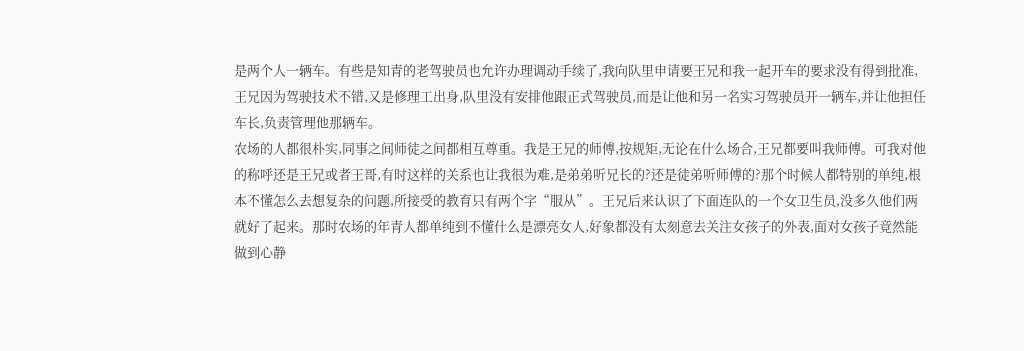是两个人一辆车。有些是知青的老驾驶员也允许办理调动手续了,我向队里申请要王兄和我一起开车的要求没有得到批准,王兄因为驾驶技术不错,又是修理工出身,队里没有安排他跟正式驾驶员,而是让他和另一名实习驾驶员开一辆车,并让他担任车长,负责管理他那辆车。
农场的人都很朴实,同事之间师徒之间都相互尊重。我是王兄的师傅,按规矩,无论在什么场合,王兄都要叫我师傅。可我对他的称呼还是王兄或者王哥,有时这样的关系也让我很为难,是弟弟听兄长的?还是徒弟听师傅的?那个时候人都特别的单纯,根本不懂怎么去想复杂的问题,所接受的教育只有两个字“服从”。王兄后来认识了下面连队的一个女卫生员,没多久他们两就好了起来。那时农场的年青人都单纯到不懂什么是漂亮女人,好象都没有太刻意去关注女孩子的外表,面对女孩子竟然能做到心静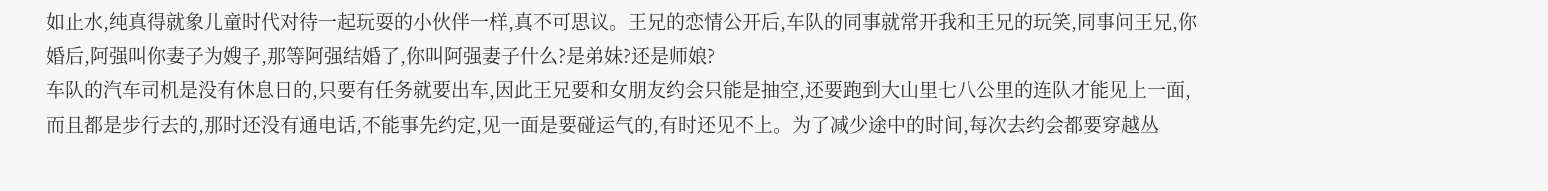如止水,纯真得就象儿童时代对待一起玩耍的小伙伴一样,真不可思议。王兄的恋情公开后,车队的同事就常开我和王兄的玩笑,同事问王兄,你婚后,阿强叫你妻子为嫂子,那等阿强结婚了,你叫阿强妻子什么?是弟妹?还是师娘?
车队的汽车司机是没有休息日的,只要有任务就要出车,因此王兄要和女朋友约会只能是抽空,还要跑到大山里七八公里的连队才能见上一面,而且都是步行去的,那时还没有通电话,不能事先约定,见一面是要碰运气的,有时还见不上。为了减少途中的时间,每次去约会都要穿越丛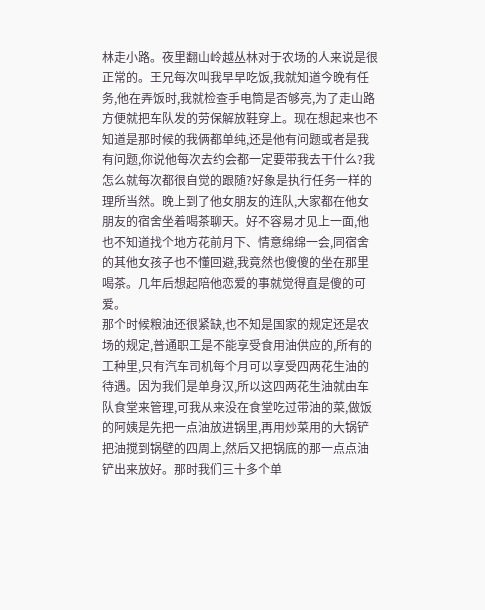林走小路。夜里翻山岭越丛林对于农场的人来说是很正常的。王兄每次叫我早早吃饭,我就知道今晚有任务,他在弄饭时,我就检查手电筒是否够亮,为了走山路方便就把车队发的劳保解放鞋穿上。现在想起来也不知道是那时候的我俩都单纯,还是他有问题或者是我有问题,你说他每次去约会都一定要带我去干什么?我怎么就每次都很自觉的跟随?好象是执行任务一样的理所当然。晚上到了他女朋友的连队,大家都在他女朋友的宿舍坐着喝茶聊天。好不容易才见上一面,他也不知道找个地方花前月下、情意绵绵一会,同宿舍的其他女孩子也不懂回避,我竟然也傻傻的坐在那里喝茶。几年后想起陪他恋爱的事就觉得直是傻的可爱。
那个时候粮油还很紧缺,也不知是国家的规定还是农场的规定,普通职工是不能享受食用油供应的,所有的工种里,只有汽车司机每个月可以享受四两花生油的待遇。因为我们是单身汉,所以这四两花生油就由车队食堂来管理,可我从来没在食堂吃过带油的菜,做饭的阿姨是先把一点油放进锅里,再用炒菜用的大锅铲把油搅到锅壁的四周上,然后又把锅底的那一点点油铲出来放好。那时我们三十多个单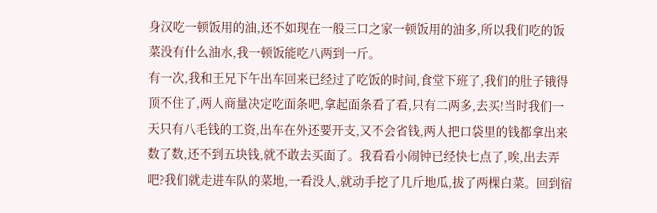身汉吃一顿饭用的油,还不如现在一般三口之家一顿饭用的油多,所以我们吃的饭菜没有什么油水,我一顿饭能吃八两到一斤。
有一次,我和王兄下午出车回来已经过了吃饭的时间,食堂下班了,我们的肚子锇得顶不住了,两人商量决定吃面条吧,拿起面条看了看,只有二两多,去买!当时我们一天只有八毛钱的工资,出车在外还要开支,又不会省钱,两人把口袋里的钱都拿出来数了数,还不到五块钱,就不敢去买面了。我看看小闹钟已经快七点了,唉,出去弄吧?我们就走进车队的菜地,一看没人,就动手挖了几斤地瓜,拔了两棵白菜。回到宿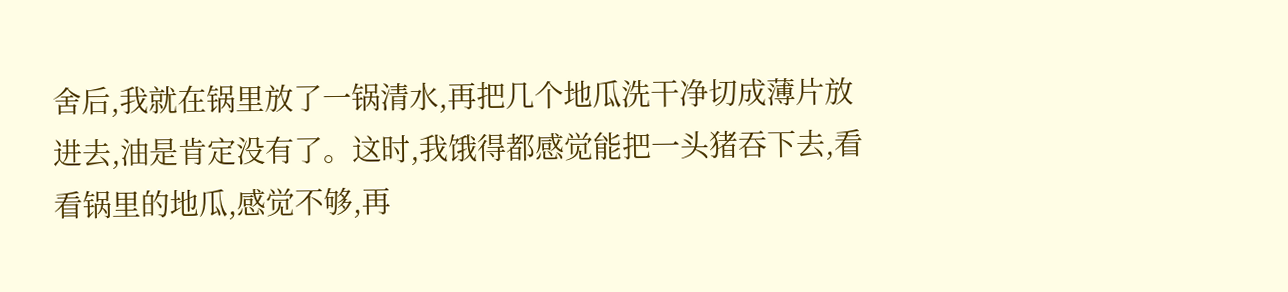舍后,我就在锅里放了一锅清水,再把几个地瓜洗干净切成薄片放进去,油是肯定没有了。这时,我饿得都感觉能把一头猪吞下去,看看锅里的地瓜,感觉不够,再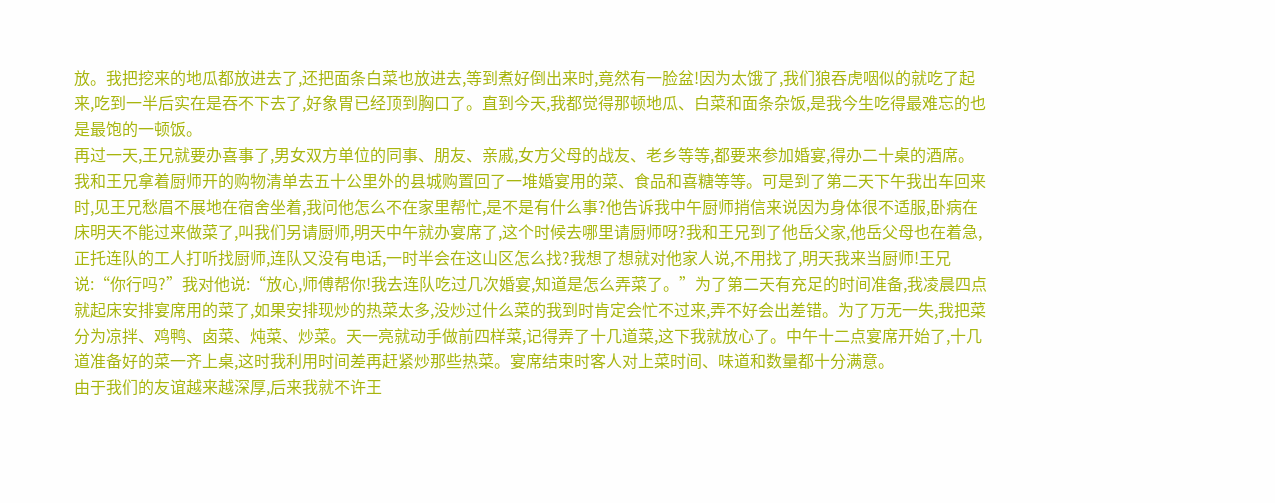放。我把挖来的地瓜都放进去了,还把面条白菜也放进去,等到煮好倒出来时,竟然有一脸盆!因为太饿了,我们狼吞虎咽似的就吃了起来,吃到一半后实在是吞不下去了,好象胃已经顶到胸口了。直到今天,我都觉得那顿地瓜、白菜和面条杂饭,是我今生吃得最难忘的也是最饱的一顿饭。
再过一天,王兄就要办喜事了,男女双方单位的同事、朋友、亲戚,女方父母的战友、老乡等等,都要来参加婚宴,得办二十桌的酒席。我和王兄拿着厨师开的购物清单去五十公里外的县城购置回了一堆婚宴用的菜、食品和喜糖等等。可是到了第二天下午我出车回来时,见王兄愁眉不展地在宿舍坐着,我问他怎么不在家里帮忙,是不是有什么事?他告诉我中午厨师捎信来说因为身体很不适服,卧病在床明天不能过来做菜了,叫我们另请厨师,明天中午就办宴席了,这个时候去哪里请厨师呀?我和王兄到了他岳父家,他岳父母也在着急,正托连队的工人打听找厨师,连队又没有电话,一时半会在这山区怎么找?我想了想就对他家人说,不用找了,明天我来当厨师!王兄说:“你行吗?”我对他说:“放心,师傅帮你!我去连队吃过几次婚宴,知道是怎么弄菜了。”为了第二天有充足的时间准备,我凌晨四点就起床安排宴席用的菜了,如果安排现炒的热菜太多,没炒过什么菜的我到时肯定会忙不过来,弄不好会出差错。为了万无一失,我把菜分为凉拌、鸡鸭、卤菜、炖菜、炒菜。天一亮就动手做前四样菜,记得弄了十几道菜,这下我就放心了。中午十二点宴席开始了,十几道准备好的菜一齐上桌,这时我利用时间差再赶紧炒那些热菜。宴席结束时客人对上菜时间、味道和数量都十分满意。
由于我们的友谊越来越深厚,后来我就不许王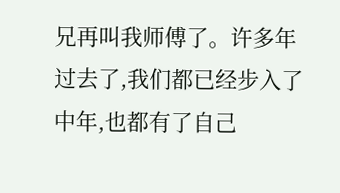兄再叫我师傅了。许多年过去了,我们都已经步入了中年,也都有了自己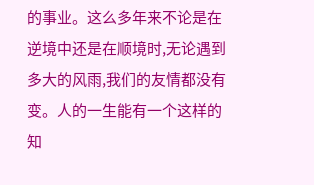的事业。这么多年来不论是在逆境中还是在顺境时,无论遇到多大的风雨,我们的友情都没有变。人的一生能有一个这样的知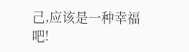己,应该是一种幸福吧!